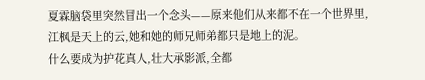夏霖脑袋里突然冒出一个念头——原来他们从来都不在一个世界里,江枫是天上的云,她和她的师兄师弟都只是地上的泥。
什么要成为护花真人,壮大承影派,全都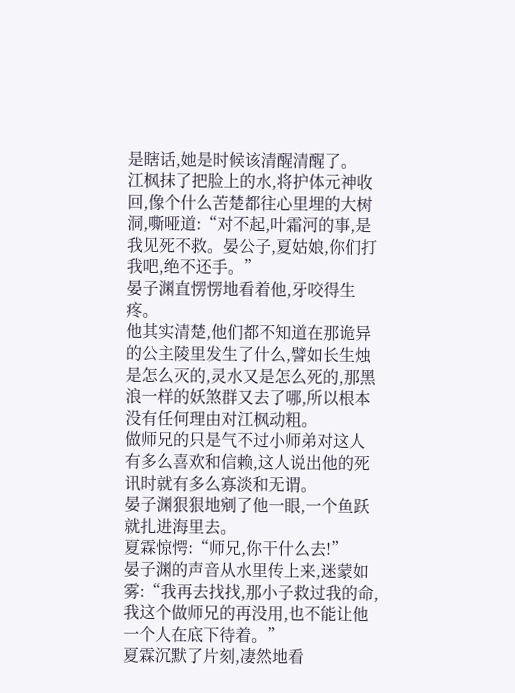是瞎话,她是时候该清醒清醒了。
江枫抹了把脸上的水,将护体元神收回,像个什么苦楚都往心里埋的大树洞,嘶哑道:“对不起,叶霜河的事,是我见死不救。晏公子,夏姑娘,你们打我吧,绝不还手。”
晏子渊直愣愣地看着他,牙咬得生疼。
他其实清楚,他们都不知道在那诡异的公主陵里发生了什么,譬如长生烛是怎么灭的,灵水又是怎么死的,那黑浪一样的妖煞群又去了哪,所以根本没有任何理由对江枫动粗。
做师兄的只是气不过小师弟对这人有多么喜欢和信赖,这人说出他的死讯时就有多么寡淡和无谓。
晏子渊狠狠地剜了他一眼,一个鱼跃就扎进海里去。
夏霖惊愕:“师兄,你干什么去!”
晏子渊的声音从水里传上来,迷蒙如雾:“我再去找找,那小子救过我的命,我这个做师兄的再没用,也不能让他一个人在底下待着。”
夏霖沉默了片刻,凄然地看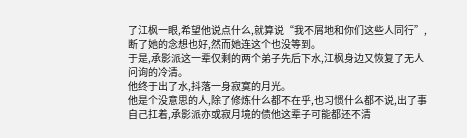了江枫一眼,希望他说点什么,就算说“我不屑地和你们这些人同行”,断了她的念想也好,然而她连这个也没等到。
于是,承影派这一辈仅剩的两个弟子先后下水,江枫身边又恢复了无人问询的冷清。
他终于出了水,抖落一身寂寞的月光。
他是个没意思的人,除了修炼什么都不在乎,也习惯什么都不说,出了事自己扛着,承影派亦或寂月境的债他这辈子可能都还不清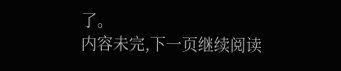了。
内容未完,下一页继续阅读